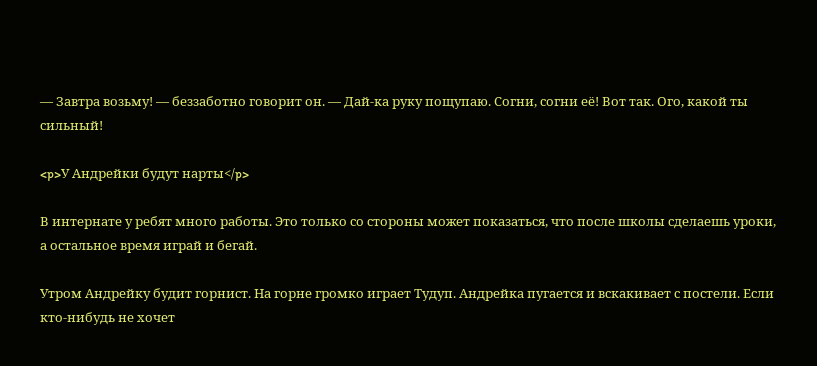— Завтра возьму! — беззаботно говорит он. — Дай-ка руку пощупаю. Согни, согни её! Вот так. Ого, какой ты сильный!

<p>У Андрейки будут нарты</p>

В интернате у ребят много работы. Это только со стороны может показаться, что после школы сделаешь уроки, а остальное время играй и бегай.

Утром Андрейку будит горнист. На горне громко играет Тудуп. Андрейка пугается и вскакивает с постели. Если кто-нибудь не хочет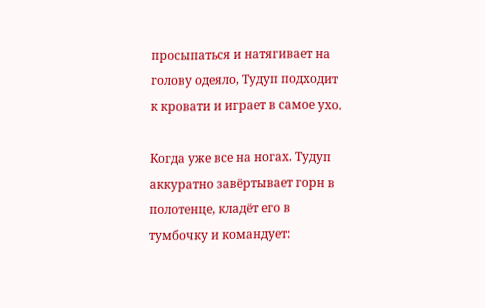просыпаться и натягивает на голову одеяло, Тудуп подходит к кровати и играет в самое ухо.

Когда уже все на ногах. Тудуп аккуратно завёртывает горн в полотенце, кладёт его в тумбочку и командует: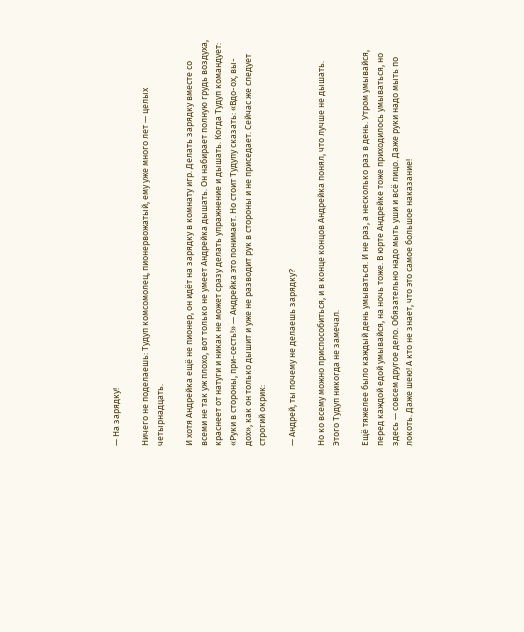— На зарядку!

Ничего не поделаешь: Тудуп комсомолец, пионервожатый, ему уже много лет — целых четырнадцать.

И хотя Андрейка ещё не пионер, он идёт на зарядку в комнату игр. Делать зарядку вместе со всеми не так уж плохо, вот только не умеет Андрейка дышать. Он набирает полную грудь воздуха, краснеет от натуги и никак не может сразу делать упражнение и дышать. Когда Тудуп командует: «Руки в стороны, при-сесть!» — Андрейка это понимает. Но стоит Тудупу сказать: «Вдо-ох, вы-дох», как он только дышит и уже не разводит рук в стороны и не приседает. Сейчас же следует строгий окрик:

— Андрей, ты почему не делаешь зарядку?

Но ко всему можно приспособиться, и в конце концов Андрейка понял, что лучше не дышать. Этого Тудуп никогда не замечал.

Ещё тяжелее было каждый день умываться. И не раз, а несколько раз в день. Утром умывайся, перед каждой едой умывайся, на ночь тоже. В юрте Андрейке тоже приходилось умываться, но здесь — совсем другое дело. Обязательно надо мыть уши и всё лицо. Даже руки надо мыть по локоть. Даже шею! А кто не знает, что это самое большое наказание!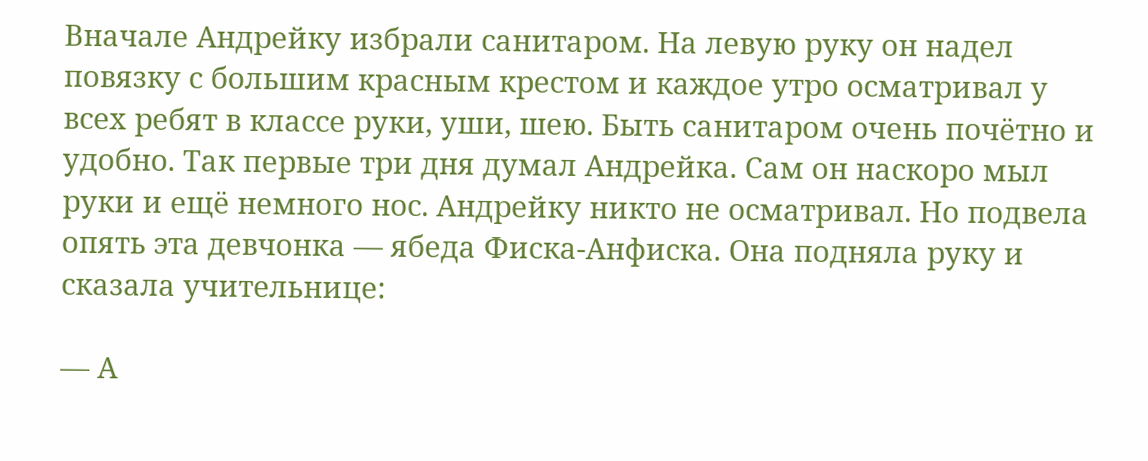Вначале Андрейку избрали санитаром. На левую руку он надел повязку с большим красным крестом и каждое утро осматривал у всех ребят в классе руки, уши, шею. Быть санитаром очень почётно и удобно. Так первые три дня думал Андрейка. Сам он наскоро мыл руки и ещё немного нос. Андрейку никто не осматривал. Но подвела опять эта девчонка — ябеда Фиска-Анфиска. Она подняла руку и сказала учительнице:

— А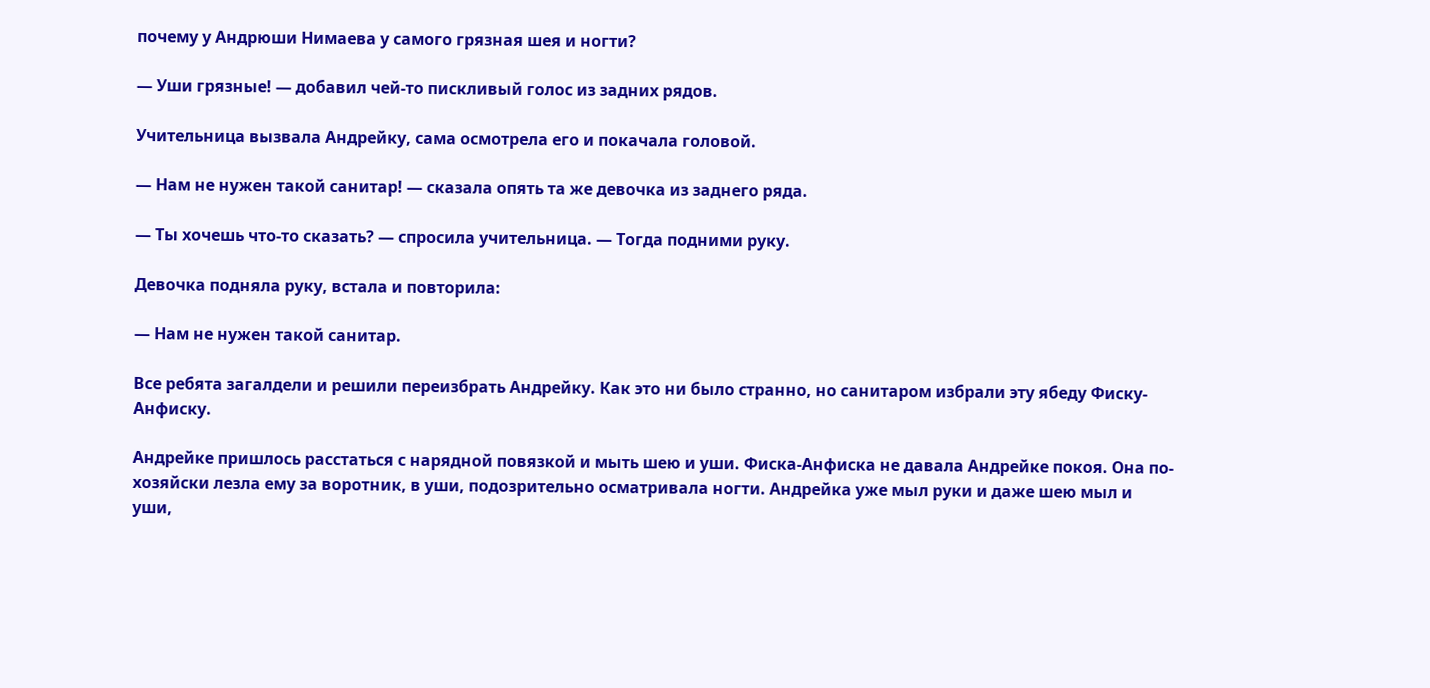почему у Андрюши Нимаева у самого грязная шея и ногти?

— Уши грязные! — добавил чей-то пискливый голос из задних рядов.

Учительница вызвала Андрейку, сама осмотрела его и покачала головой.

— Нам не нужен такой санитар! — сказала опять та же девочка из заднего ряда.

— Ты хочешь что-то сказать? — спросила учительница. — Тогда подними руку.

Девочка подняла руку, встала и повторила:

— Нам не нужен такой санитар.

Все ребята загалдели и решили переизбрать Андрейку. Как это ни было странно, но санитаром избрали эту ябеду Фиску-Анфиску.

Андрейке пришлось расстаться с нарядной повязкой и мыть шею и уши. Фиска-Анфиска не давала Андрейке покоя. Она по-хозяйски лезла ему за воротник, в уши, подозрительно осматривала ногти. Андрейка уже мыл руки и даже шею мыл и уши,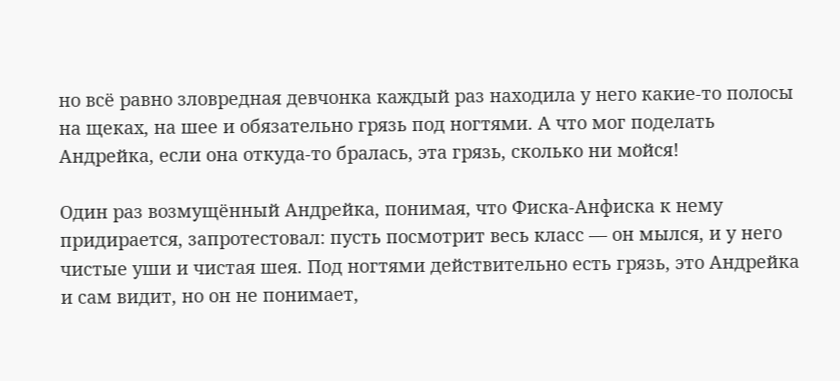но всё равно зловредная девчонка каждый раз находила у него какие-то полосы на щеках, на шее и обязательно грязь под ногтями. А что мог поделать Андрейка, если она откуда-то бралась, эта грязь, сколько ни мойся!

Один раз возмущённый Андрейка, понимая, что Фиска-Анфиска к нему придирается, запротестовал: пусть посмотрит весь класс — он мылся, и у него чистые уши и чистая шея. Под ногтями действительно есть грязь, это Андрейка и сам видит, но он не понимает,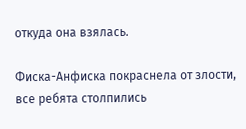откуда она взялась.

Фиска-Анфиска покраснела от злости, все ребята столпились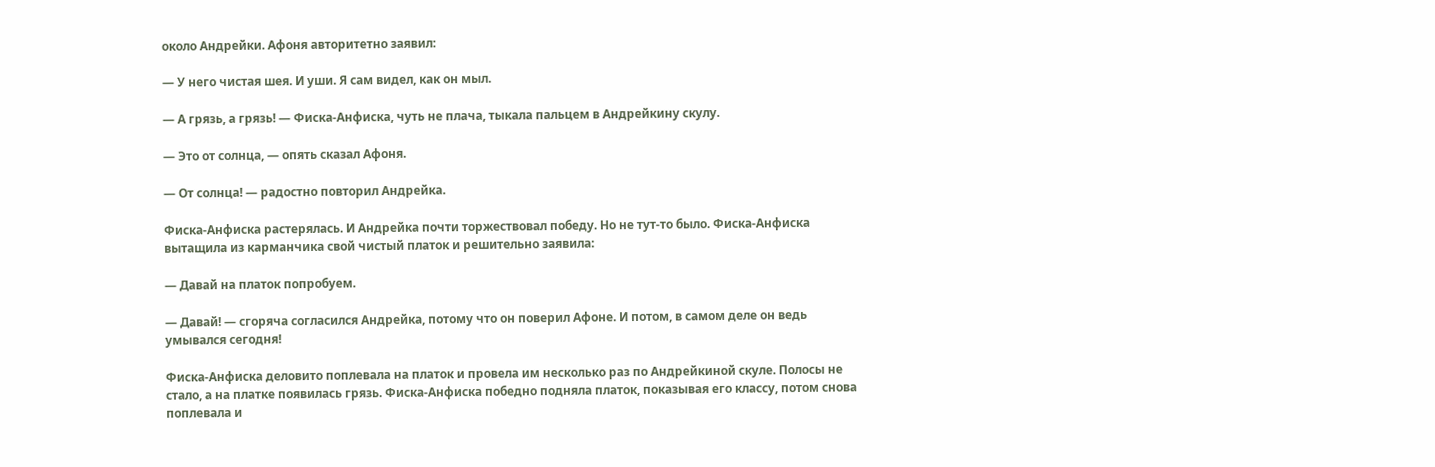около Андрейки. Афоня авторитетно заявил:

— У него чистая шея. И уши. Я сам видел, как он мыл.

— А грязь, а грязь! — Фиска-Анфиска, чуть не плача, тыкала пальцем в Андрейкину скулу.

— Это от солнца, — опять сказал Афоня.

— От солнца! — радостно повторил Андрейка.

Фиска-Анфиска растерялась. И Андрейка почти торжествовал победу. Но не тут-то было. Фиска-Анфиска вытащила из карманчика свой чистый платок и решительно заявила:

— Давай на платок попробуем.

— Давай! — сгоряча согласился Андрейка, потому что он поверил Афоне. И потом, в самом деле он ведь умывался сегодня!

Фиска-Анфиска деловито поплевала на платок и провела им несколько раз по Андрейкиной скуле. Полосы не стало, а на платке появилась грязь. Фиска-Анфиска победно подняла платок, показывая его классу, потом снова поплевала и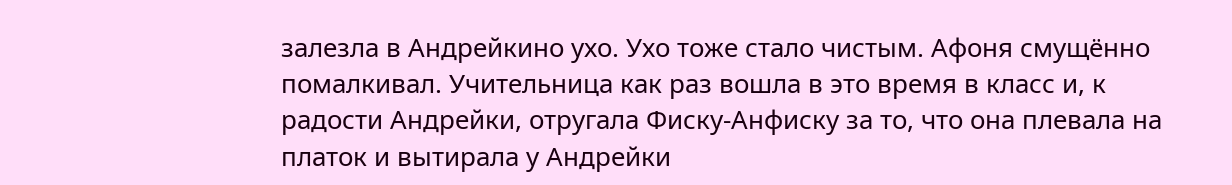залезла в Андрейкино ухо. Ухо тоже стало чистым. Афоня смущённо помалкивал. Учительница как раз вошла в это время в класс и, к радости Андрейки, отругала Фиску-Анфиску за то, что она плевала на платок и вытирала у Андрейки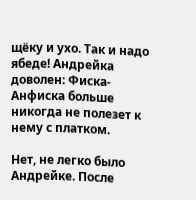щёку и ухо. Так и надо ябеде! Андрейка доволен: Фиска-Анфиска больше никогда не полезет к нему с платком.

Нет, не легко было Андрейке. После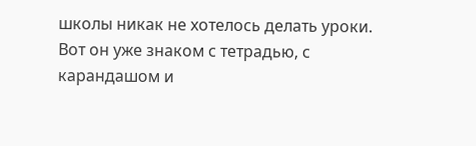школы никак не хотелось делать уроки. Вот он уже знаком с тетрадью, с карандашом и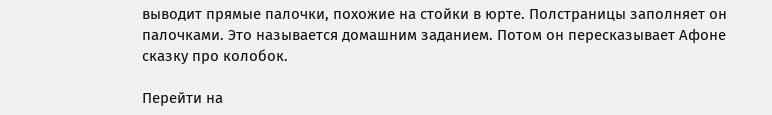выводит прямые палочки, похожие на стойки в юрте. Полстраницы заполняет он палочками. Это называется домашним заданием. Потом он пересказывает Афоне сказку про колобок.

Перейти на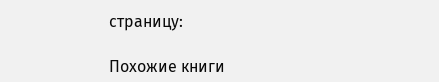страницу:

Похожие книги